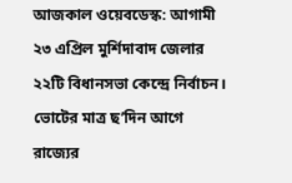আজকাল ওয়েবডেস্ক: আগামী ২৩ এপ্রিল মুর্শিদাবাদ জেলার ২২টি বিধানসভা কেন্দ্রে নির্বাচন। ভোটের মাত্র ছ’দিন আগে রাজ্যের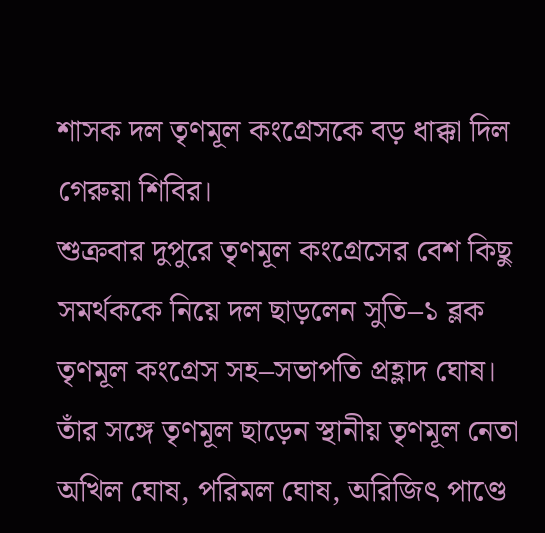শাসক দল তৃণমূল কংগ্রেসকে বড় ধাক্কা দিল গেরুয়া শিবির।
শুক্রবার দুপুরে তৃণমূল কংগ্রেসের বেশ কিছু সমর্থককে নিয়ে দল ছাড়লেন সুতি–১ ব্লক তৃণমূল কংগ্রেস সহ–সভাপতি প্রহ্লাদ ঘোষ। তাঁর সঙ্গে তৃণমূল ছাড়েন স্থানীয় তৃণমূল নেতা অখিল ঘোষ, পরিমল ঘোষ, অরিজিৎ পাণ্ডে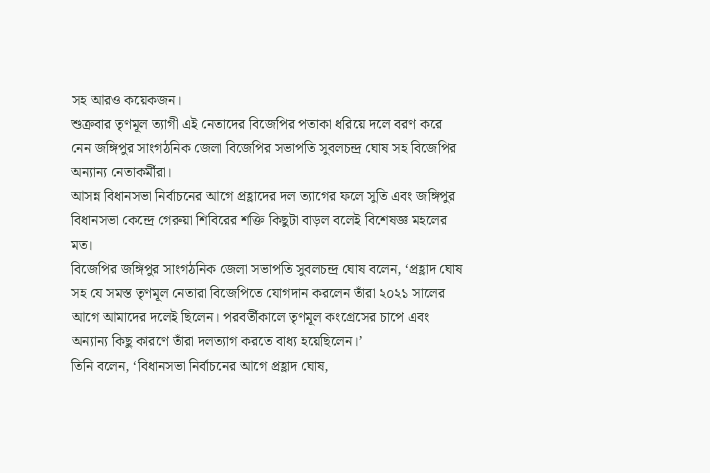সহ আরও কয়েকজন।
শুক্রবার তৃণমূল ত্যাগী এই নেতাদের বিজেপির পতাকা ধরিয়ে দলে বরণ করে নেন জঙ্গিপুর সাংগঠনিক জেলা বিজেপির সভাপতি সুবলচন্দ্র ঘোষ সহ বিজেপির অন্যান্য নেতাকর্মীরা।
আসন্ন বিধানসভা নির্বাচনের আগে প্রহ্লাদের দল ত্যাগের ফলে সুতি এবং জঙ্গিপুর বিধানসভা কেন্দ্রে গেরুয়া শিবিরের শক্তি কিছুটা বাড়ল বলেই বিশেষজ্ঞ মহলের মত।
বিজেপির জঙ্গিপুর সাংগঠনিক জেলা সভাপতি সুবলচন্দ্র ঘোষ বলেন, ‘প্রহ্লাদ ঘোষ সহ যে সমস্ত তৃণমূল নেতারা বিজেপিতে যোগদান করলেন তাঁরা ২০২১ সালের আগে আমাদের দলেই ছিলেন। পরবর্তীকালে তৃণমূল কংগ্রেসের চাপে এবং অন্যান্য কিছু কারণে তাঁরা দলত্যাগ করতে বাধ্য হয়েছিলেন।’
তিনি বলেন, ‘বিধানসভা নির্বাচনের আগে প্রহ্লাদ ঘোষ,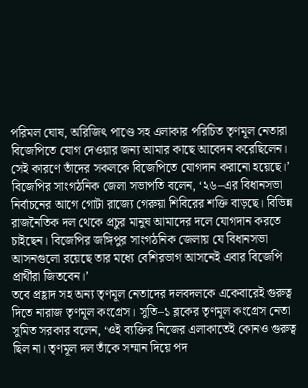পরিমল ঘোষ, অরিজিৎ পাণ্ডে সহ এলাকার পরিচিত তৃণমূল নেতারা বিজেপিতে যোগ দেওয়ার জন্য আমার কাছে আবেদন করেছিলেন। সেই কারণে তাঁদের সকলকে বিজেপিতে যোগদান করানো হয়েছে।’
বিজেপির সাংগঠনিক জেলা সভাপতি বলেন, ‘২৬–এর বিধানসভা নির্বাচনের আগে গোটা রাজ্যে গেরুয়া শিবিরের শক্তি বাড়ছে। বিভিন্ন রাজনৈতিক দল থেকে প্রচুর মানুষ আমাদের দলে যোগদান করতে চাইছেন। বিজেপির জঙ্গিপুর সাংগঠনিক জেলায় যে বিধানসভা আসনগুলো রয়েছে তার মধ্যে বেশিরভাগ আসনেই এবার বিজেপি প্রার্থীরা জিতবেন।’
তবে প্রহ্লাদ সহ অন্য তৃণমূল নেতাদের দলবদলকে একেবারেই গুরুত্ব দিতে নারাজ তৃণমূল কংগ্রেস। সুতি–১ ব্লকের তৃণমূল কংগ্রেস নেতা সুমিত সরকার বলেন, ‘ওই ব্যক্তির নিজের এলাকাতেই কোনও গুরুত্ব ছিল না। তৃণমূল দল তাঁকে সম্মান দিয়ে পদ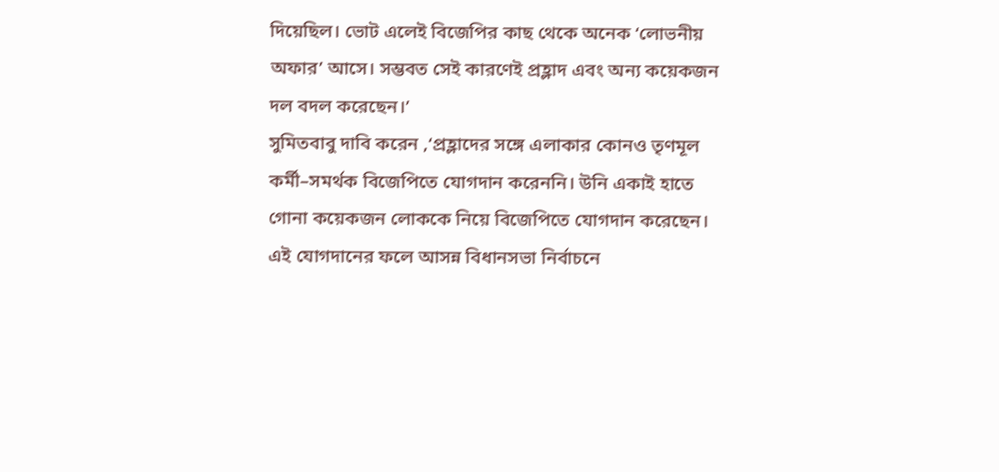দিয়েছিল। ভোট এলেই বিজেপির কাছ থেকে অনেক ‘লোভনীয় অফার’ আসে। সম্ভবত সেই কারণেই প্রহ্লাদ এবং অন্য কয়েকজন দল বদল করেছেন।’
সুমিতবাবু দাবি করেন ,‘প্রহ্লাদের সঙ্গে এলাকার কোনও তৃণমূল কর্মী–সমর্থক বিজেপিতে যোগদান করেননি। উনি একাই হাতে গোনা কয়েকজন লোককে নিয়ে বিজেপিতে যোগদান করেছেন। এই যোগদানের ফলে আসন্ন বিধানসভা নির্বাচনে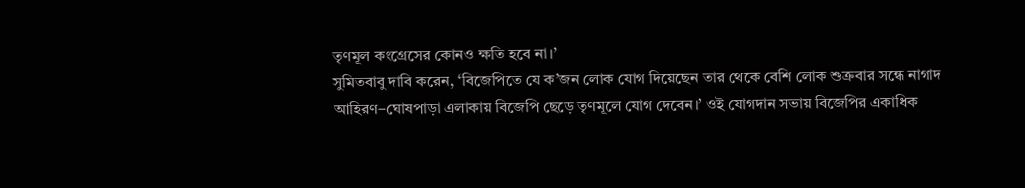তৃণমূল কংগ্রেসের কোনও ক্ষতি হবে না।’
সুমিতবাবু দাবি করেন, ‘বিজেপিতে যে ক’জন লোক যোগ দিয়েছেন তার থেকে বেশি লোক শুক্রবার সন্ধে নাগাদ আহিরণ–ঘোষপাড়া এলাকায় বিজেপি ছেড়ে তৃণমূলে যোগ দেবেন।’ ওই যোগদান সভায় বিজেপির একাধিক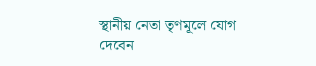স্থানীয় নেতা তৃণমূলে যোগ দেবেন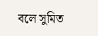বলে সুমিত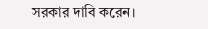সরকার দাবি করেন।